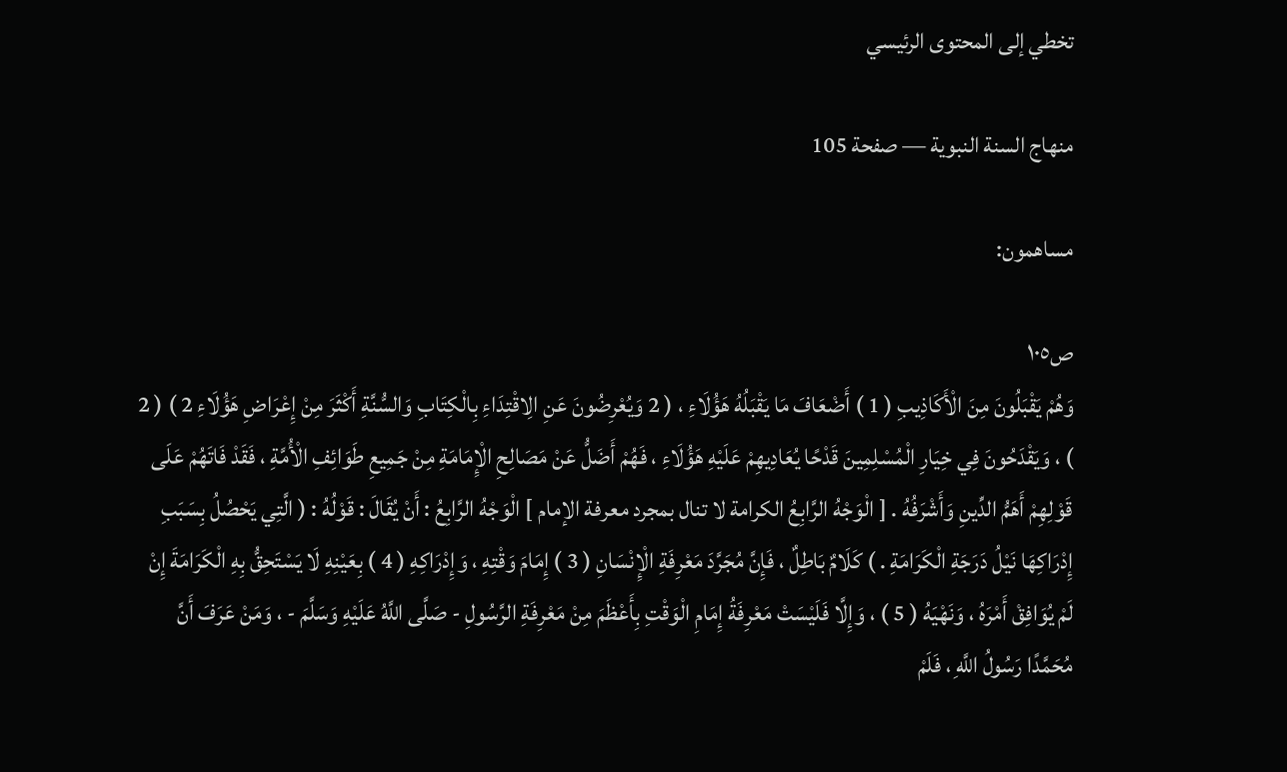تخطي إلى المحتوى الرئيسي

منهاج السنة النبوية — صفحة 105

مساهمون:

ص١٠٥
وَهُمْ يَقْبَلُونَ مِنَ الْأَكَاذِيبِ ( 1 ) أَضْعَافَ مَا يَقْبَلُهُ هَؤُلَاءِ ، ( 2 وَيُعْرِضُونَ عَنِ الِاقْتِدَاءِ بِالْكِتَابِ وَالسُّنَّةِ أَكْثَرَ مِنْ إِعْرَاضِ هَؤُلَاءِ 2 ) ( 2 ) ، وَيَقْدَحُونَ فِي خِيَارِ الْمُسْلِمِينَ قَدْحًا يُعَادِيهِمْ عَلَيْهِ هَؤُلَاءِ ، فَهُمْ أَضَلُّ عَنْ مَصَالِحِ الْإِمَامَةِ مِنْ جَمِيعِ طَوَائِفِ الْأُمَّةِ ، فَقَدْ فَاتَهُمْ عَلَى قَوْلِهِمْ أَهَمُّ الدِّينِ وَأَشْرَفُهُ . [ الْوَجْهُ الرَّابِعُ الكرامة لا تنال بمجرد معرفة الإمام ] الْوَجْهُ الرَّابِعُ : أَنْ يُقَالَ : قَوْلُهُ : ( الَّتِي يَحْصُلُ بِسَبَبِ إِدْرَاكِهَا نَيْلُ دَرَجَةِ الْكَرَامَةِ . ) كَلَامٌ بَاطِلٌ ، فَإِنَّ مُجَرَّدَ مَعْرِفَةِ الْإِنْسَانِ ( 3 ) إِمَامَ وَقْتِهِ ، وَإِدْرَاكِهِ ( 4 ) بِعَيْنِهِ لَا يَسْتَحِقُّ بِهِ الْكَرَامَةَ إِنْ لَمْ يُوَافِقْ أَمْرَهُ ، وَنَهْيَهُ ( 5 ) ، وَإِلَّا فَلَيْسَتْ مَعْرِفَةُ إِمَامِ الْوَقْتِ بِأَعْظَمَ مِنْ مَعْرِفَةِ الرَّسُولِ - صَلَّى اللَّهُ عَلَيْهِ وَسَلَّمَ - ، وَمَنْ عَرَفَ أَنَّ مُحَمَّدًا رَسُولُ اللَّهِ ، فَلَمْ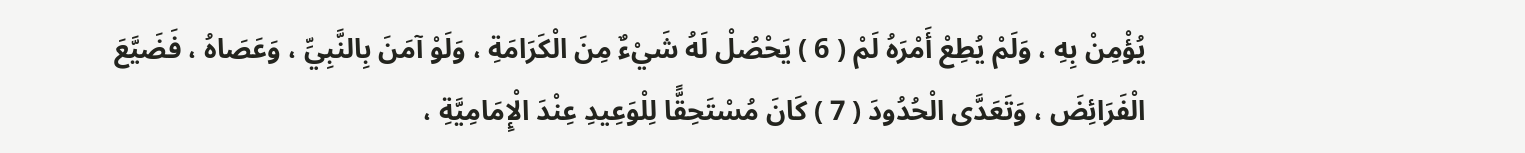يُؤْمِنْ بِهِ ، وَلَمْ يُطِعْ أَمْرَهُ لَمْ ( 6 ) يَحْصُلْ لَهُ شَيْءٌ مِنَ الْكَرَامَةِ ، وَلَوْ آمَنَ بِالنَّبِيِّ ، وَعَصَاهُ ، فَضَيَّعَ الْفَرَائِضَ ، وَتَعَدَّى الْحُدُودَ ( 7 ) كَانَ مُسْتَحِقًّا لِلْوَعِيدِ عِنْدَ الْإِمَامِيَّةِ ،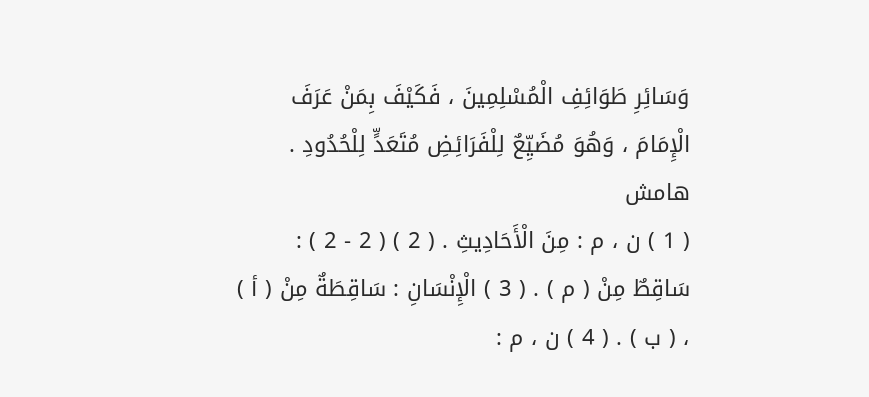وَسَائِرِ طَوَائِفِ الْمُسْلِمِينَ ، فَكَيْفَ بِمَنْ عَرَفَ الْإِمَامَ ، وَهُوَ مُضَيِّعٌ لِلْفَرَائِضِ مُتَعَدٍّ لِلْحُدُودِ .
هامش
( 1 ) ن ، م : مِنَ الْأَحَادِيثِ . ( 2 ) ( 2 - 2 ) : سَاقِطٌ مِنْ ( م ) . ( 3 ) الْإِنْسَانِ : سَاقِطَةٌ مِنْ ( أ ) ، ( ب ) . ( 4 ) ن ، م :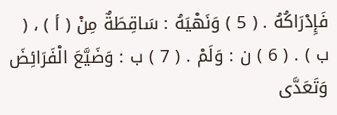فَإِدْرَاكُهُ . ( 5 ) وَنَهْيَهُ : سَاقِطَةٌ مِنْ ( أ ) ، ( ب ) . ( 6 ) ن : وَلَمْ . ( 7 ) ب : وَضَيَّعَ الْفَرَائِضَ وَتَعَدَّى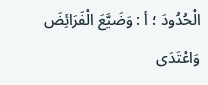الْحُدُودَ ؛ أ : وَضَيَّعَ الْفَرَائِضَ وَاعْتَدَى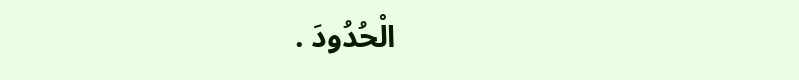الْحُدُودَ .